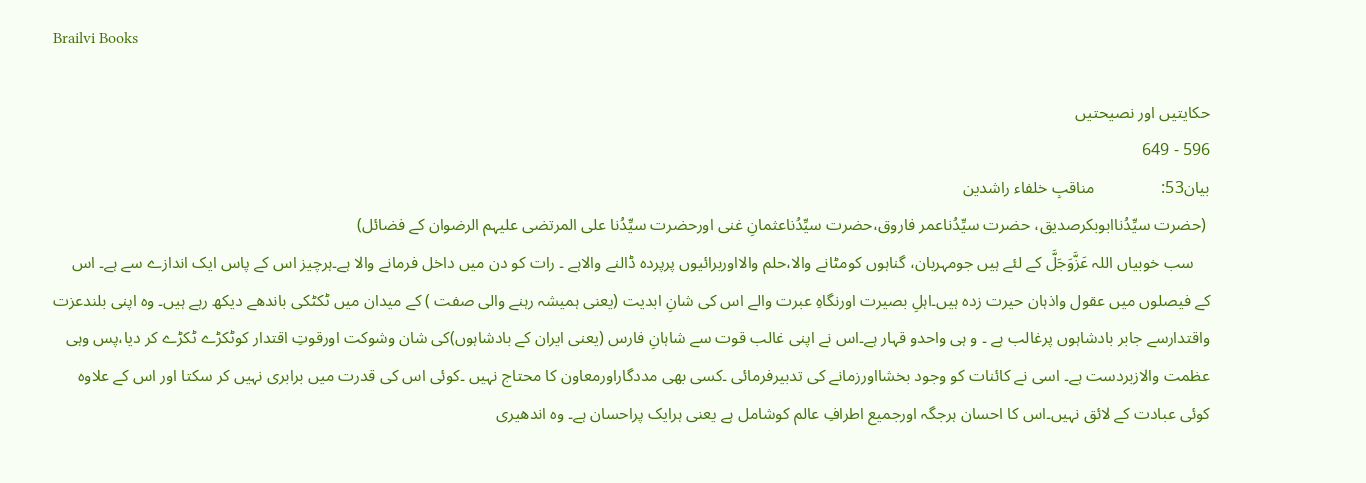Brailvi Books

حکایتیں اور نصیحتیں
596 - 649
بیان53:                مناقبِ خلفاء راشدین
 (حضرت سیِّدُناابوبکرصدیق، حضرت سیِّدُناعمر فاروق،حضرت سیِّدُناعثمانِ غنی اورحضرت سیِّدُنا علی المرتضی علیہم الرضوان کے فضائل)
    سب خوبیاں اللہ عَزَّوَجَلَّ کے لئے ہیں جومہربان، گناہوں کومٹانے والا،حلم والااوربرائیوں پرپردہ ڈالنے والاہے ۔ رات کو دن میں داخل فرمانے والا ہے۔ہرچیز اس کے پاس ایک اندازے سے ہے۔ اس کے فیصلوں میں عقول واذہان حیرت زدہ ہیں۔اہلِ بصیرت اورنگاہِ عبرت والے اس کی شانِ ابدیت (یعنی ہمیشہ رہنے والی صفت ) کے میدان میں ٹکٹکی باندھے دیکھ رہے ہیں۔ وہ اپنی بلندعزت واقتدارسے جابر بادشاہوں پرغالب ہے ۔ و ہی واحدو قہار ہے۔اس نے اپنی غالب قوت سے شاہانِ فارس (یعنی ایران کے بادشاہوں)کی شان وشوکت اورقوتِ اقتدار کوٹکڑے ٹکڑے کر دیا،پس وہی عظمت والازبردست ہے۔ اسی نے کائنات کو وجود بخشااورزمانے کی تدبیرفرمائی ۔کسی بھی مددگاراورمعاون کا محتاج نہیں ۔کوئی اس کی قدرت میں برابری نہیں کر سکتا اور اس کے علاوہ کوئی عبادت کے لائق نہیں۔اس کا احسان ہرجگہ اورجمیع اطرافِ عالم کوشامل ہے یعنی ہرایک پراحسان ہے۔ وہ اندھیری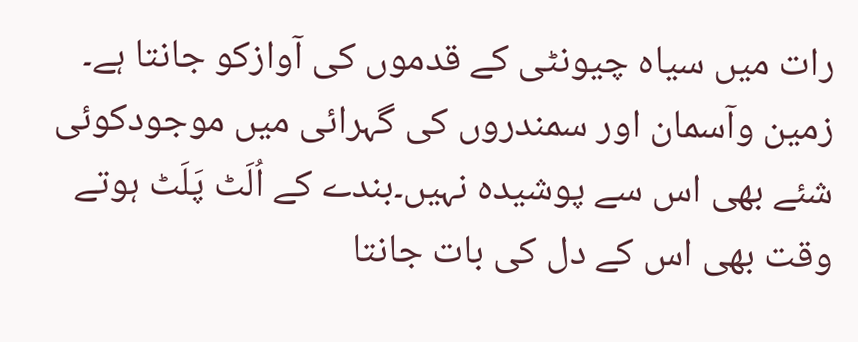رات میں سیاہ چیونٹی کے قدموں کی آوازکو جانتا ہے۔ زمین وآسمان اور سمندروں کی گہرائی میں موجودکوئی شئے بھی اس سے پوشیدہ نہیں۔بندے کے اُلَٹ پَلَٹ ہوتے وقت بھی اس کے دل کی بات جانتا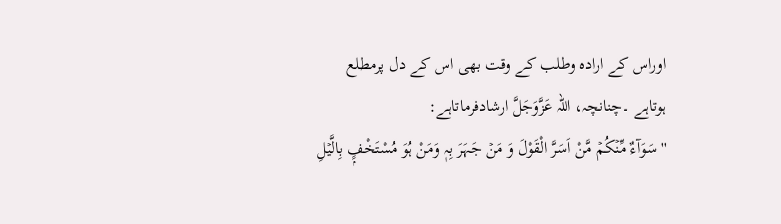اوراس کے ارادہ وطلب کے وقت بھی اس کے دل پرمطلع ہوتاہے ۔چنانچہ، اللہ عَزَّوَجَلَّ ارشادفرماتاہے:
''سَوَآءٌ مِّنۡکُمۡ مَّنْ اَسَرَّ الْقَوْلَ وَ مَنۡ جَہَرَ بِہٖ وَمَنْ ہُوَ مُسْتَخْفٍۭ بِالَّیۡلِ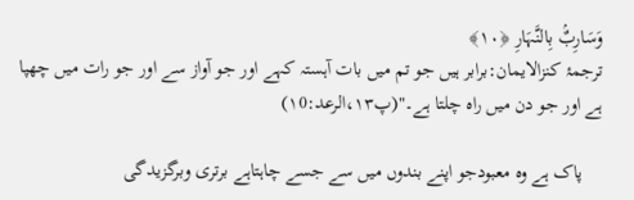وَسَارِبٌۢ بِالنَّہَارِ ﴿۱۰﴾
ترجمۂ کنزالایمان:برابر ہیں جو تم میں بات آہستہ کہے اور جو آواز سے اور جو رات میں چھپا ہے اور جو دن میں راہ چلتا ہے۔''(پ۱۳،الرعد:۱0)

    پاک ہے وہ معبودجو اپنے بندوں میں سے جسے چاہتاہے برتری وبرگزیدگی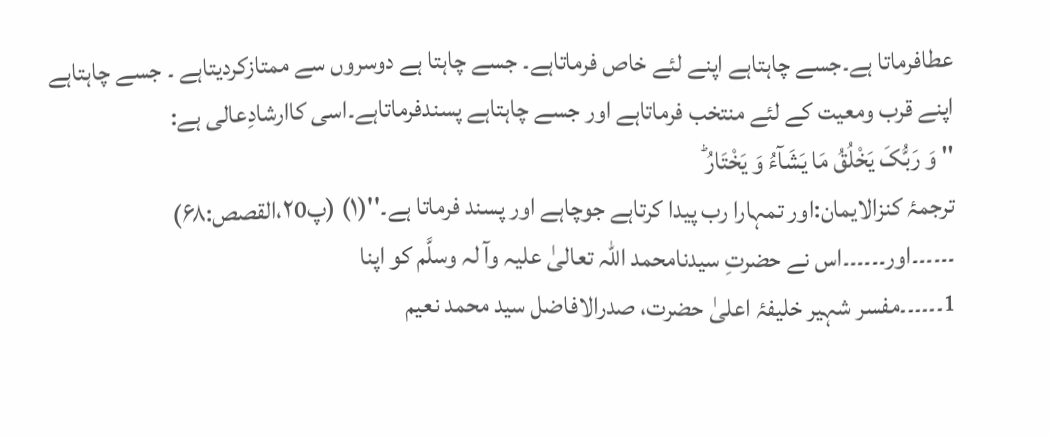عطافرماتا ہے۔جسے چاہتاہے اپنے لئے خاص فرماتاہے۔ جسے چاہتا ہے دوسروں سے ممتازکردیتاہے ۔ جسے چاہتاہے اپنے قرب ومعیت کے لئے منتخب فرماتاہے اور جسے چاہتاہے پسندفرماتاہے۔اسی کاارشادِعالی ہے:
'' وَ رَبُّکَ یَخْلُقُ مَا یَشَآءُ وَ یَخْتَارُ ؕ
ترجمۂ کنزالایمان:اور تمہارا رب پیدا کرتاہے جوچاہے اور پسند فرماتا ہے۔''(۱) (پ۲0،القصص:۶۸)                                                                                ۔۔۔۔۔۔اور۔۔۔۔۔۔اس نے حضرتِ سیدنامحمد اللہ تعالیٰ علیہ وآ لہ وسلَّم کو اپنا
1۔۔۔۔۔۔مفسر شہیر خلیفۂ اعلیٰ حضرت، صدرالافاضل سید محمد نعیم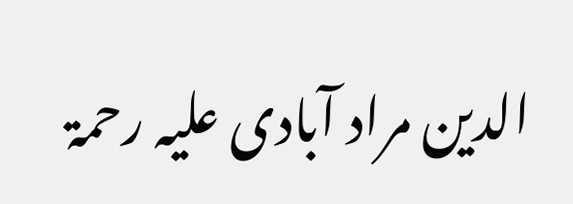الدین مراد آبادی علیہ رحمۃ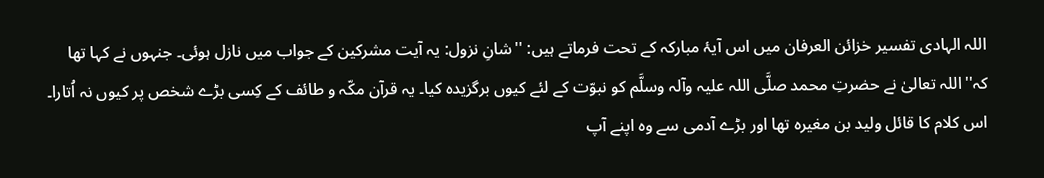اللہ الہادی تفسیر خزائن العرفان میں اس آیۂ مبارکہ کے تحت فرماتے ہیں: ''شانِ نزول: یہ آیت مشرکین کے جواب میں نازل ہوئی۔ جنہوں نے کہا تھا کہ''اللہ تعالیٰ نے حضرتِ محمد صلَّی اللہ علیہ وآلہ وسلَّم کو نبوّت کے لئے کیوں برگزیدہ کیا۔ یہ قرآن مکّہ و طائف کے کِسی بڑے شخص پر کیوں نہ اُتارا۔ اس کلام کا قائل ولید بن مغیرہ تھا اور بڑے آدمی سے وہ اپنے آپ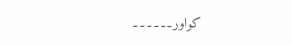کواور۔۔۔۔۔۔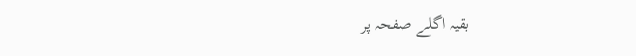بقیہ اگلے صفحہ پر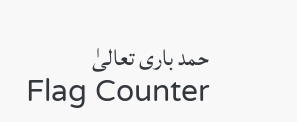حمد باری تعالیٰ
Flag Counter